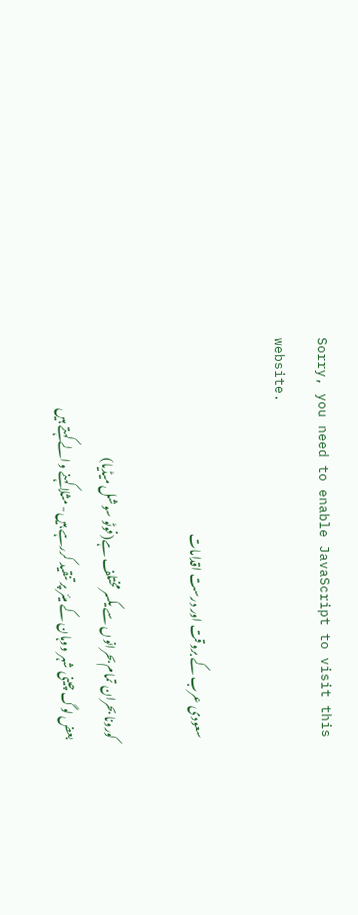Sorry, you need to enable JavaScript to visit this website.

سعودی عرب کے بروقت اور درست اقدامات

کورونا بحران تمام بحرانوں سے یکسر مختلف ہے(فوٹو سوشل میڈیا)
بعض لوگ چینی شہر ووہان کے میئر پر تنقید کررہے ہیں- مثلا کہنے والے کہتے ہیں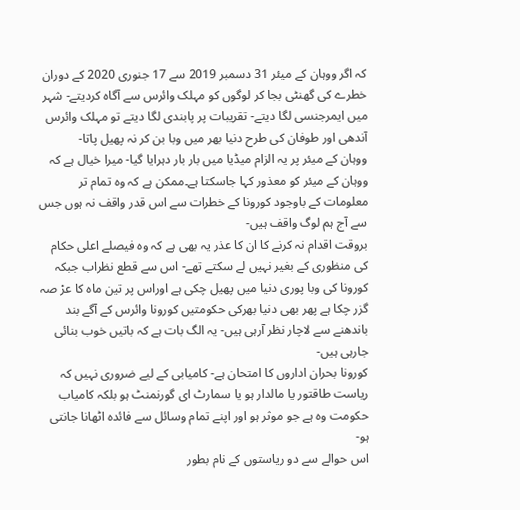کہ اگر ووہان کے میئر 31 دسمبر 2019 سے 17 جنوری 2020 کے دوران خطرے کی گھنٹی بجا کر لوگوں کو مہلک وائرس سے آگاہ کردیتے- شہر میں ایمرجنسی لگا دیتے- تقریبات پر پابندی لگا دیتے تو مہلک وائرس آندھی اور طوفان کی طرح دنیا بھر میں وبا بن کر نہ پھیل پاتا-
ووہان کے میئر پر یہ الزام میڈیا میں بار بار دہرایا گیا- میرا خیال ہے کہ ووہان کے میئر کو معذور کہا جاسکتا ہے۔ممکن ہے کہ وہ تمام تر معلومات کے باوجود کورونا کے خطرات سے اس قدر واقف نہ ہوں جس سے آج ہم لوگ واقف ہیں-
بروقت اقدام نہ کرنے کا ان کا عذر یہ بھی ہے کہ وہ فیصلے اعلی حکام کی منظوری کے بغیر نہیں لے سکتے تھے- اس سے قطع نظراب جبکہ کورونا کی وبا پوری دنیا میں پھیل چکی ہے اوراس پر تین ماہ کا عرْ صہ گزر چکا ہے پھر بھی دنیا بھرکی حکومتیں کورونا وائرس کے آگے بند باندھنے سے لاچار نظر آرہی ہیں- یہ الگ بات ہے کہ باتیں خوب بنائی جارہی ہیں-
کورونا بحران اداروں کا امتحان ہے- کامیابی کے لیے ضروری نہیں کہ ریاست طاقتور یا مالدار ہو یا سمارٹ ای گورنمنٹ ہو بلکہ کامیاب حکومت وہ ہے جو موثر ہو اور اپنے تمام وسائل سے فائدہ اٹھانا جانتی ہو-
اس حوالے سے دو ریاستوں کے نام بطور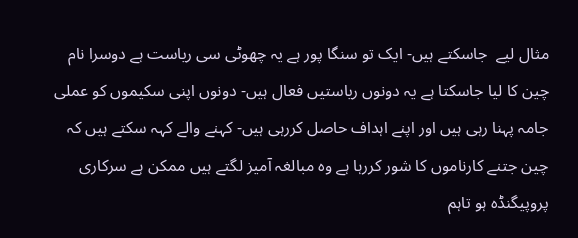مثال لیے  جاسکتے ہیں- ایک تو سنگا پور ہے یہ چھوٹی سی ریاست ہے دوسرا نام چین کا لیا جاسکتا ہے یہ دونوں ریاستیں فعال ہیں- دونوں اپنی سکیموں کو عملی جامہ پہنا رہی ہیں اور اپنے اہداف حاصل کررہی ہیں- کہنے والے کہہ سکتے ہیں کہ چین جتنے کارناموں کا شور کررہا ہے وہ مبالغہ آمیز لگتے ہیں ممکن ہے سرکاری پروپیگنڈہ ہو تاہم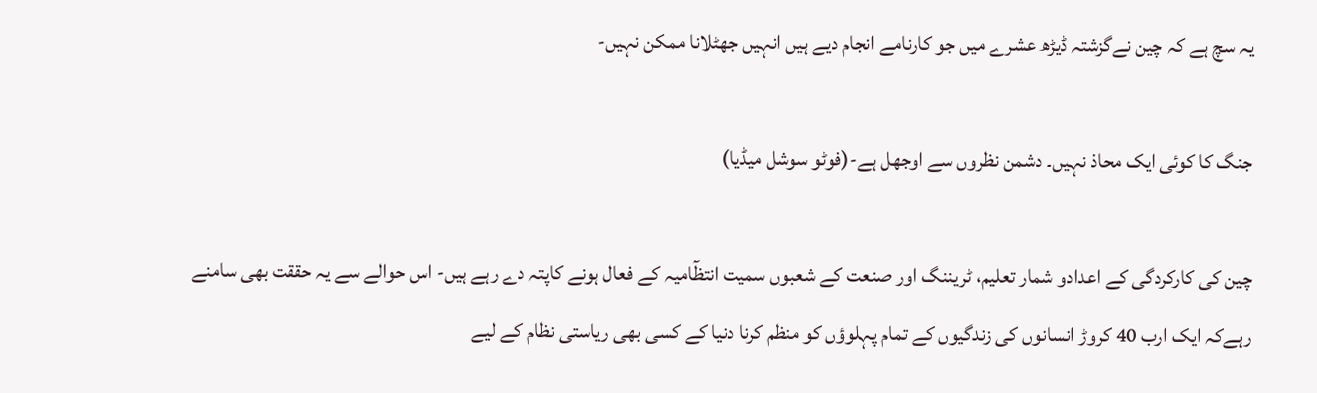یہ سچ ہے کہ چین نےگزشتہ ڈیڑھ عشرے میں جو کارنامے انجام دیے ہیں انہیں جھٹلانا ممکن نہیں-

جنگ کا کوئی ایک محاذ نہیں۔ دشمن نظروں سے اوجھل ہے-(فوٹو سوشل میڈیا)

چین کی کارکردگی کے اعدادو شمار تعلیم، ٹریننگ اور صنعت کے شعبوں سمیت انتظٓامیہ کے فعال ہونے کاپتہ دے رہے ہیں- اس حوالے سے یہ حققت بھی سامنے رہےکہ ایک ارب 40 کروڑ انسانوں کی زندگیوں کے تمام پہلوؤں کو منظم کرنا دنیا کے کسی بھی ریاستی نظام کے لیے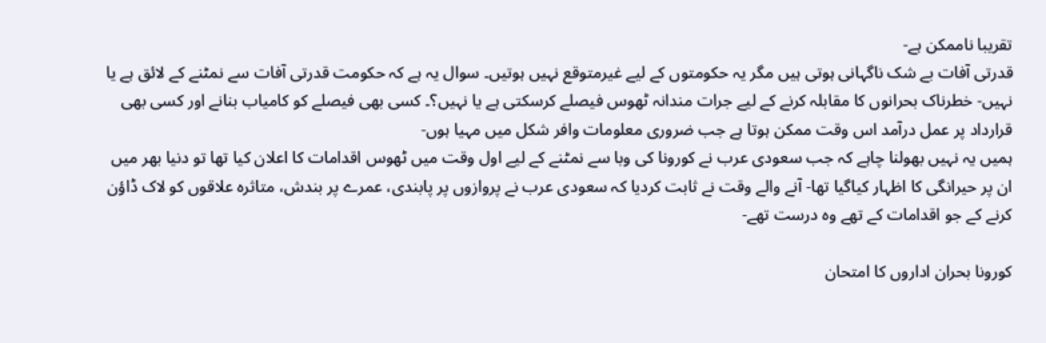تقریبا ناممکن ہے-
قدرتی آفات بے شک ناگہانی ہوتی ہیں مگر یہ حکومتوں کے لیے غیرمتوقع نہیں ہوتیں۔ سوال یہ ہے کہ حکومت قدرتی آفات سے نمٹنے کے لائق ہے یا نہیں- خطرناک بحرانوں کا مقابلہ کرنے کے لیے جرات مندانہ ٹھوس فیصلے کرسکتی ہے یا نہیں؟۔ کسی بھی فیصلے کو کامیاب بنانے اور کسی بھی قرارداد پر عمل درآمد اس وقت ممکن ہوتا ہے جب ضروری معلومات وافر شکل میں مہیا ہوں-
ہمیں یہ نہیں بھولنا چاہے کہ جب سعودی عرب نے کورونا کی وبا سے نمٹنے کے لیے اول وقت میں ٹھوس اقدامات کا اعلان کیا تھا تو دنیا بھر میں ان پر حیرانگی کا اظہار کیاگیا تھا- آنے والے وقت نے ثابت کردیا کہ سعودی عرب نے پروازوں پر پابندی، عمرے پر بندش، متاثرہ علاقوں کو لاک ڈاؤن کرنے کے جو اقدامات کے تھے وہ درست تھے-

کورونا بحران اداروں کا امتحان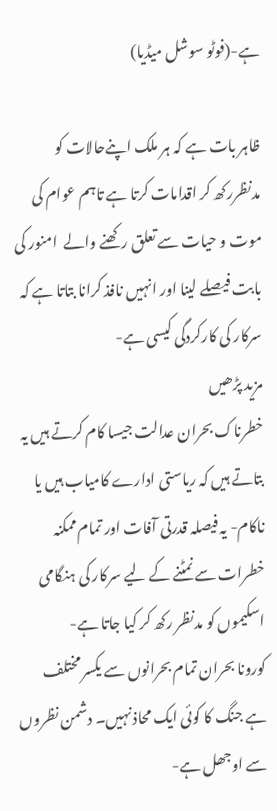ہے-(فوٹو سوشل میڈیا)

ظاہر بات ہے کہ ہر ملک اپنےحالات کو مدنظررکھ کر اقدامات کرتا ہے تاہم عوام کی موت و حیات سے تعلق رکھنے والے  امنور کی بابت فیصلے لینا اور انہیں نافذ کرانا بتاتا ہے کہ سرکار کی کارکردگی کیسی ہے-
مزید پڑھیں
خطرناک بحران عدالت جیسا کام کرتے ہیں یہ بتاتے ہیں کہ ریاستی ادارے کامیاب ہیں یا ناکام- یہ فیصلہ قدرتی آفات اور تمام ممکنہ خطرات سے نمٹنے کے لیے سرکار کی ہنگامی اسکیموں کو مدنظر رکھ کر کیا جاتا ہے-
کورونا بحران تمام بحرانوں سے یکسر مختلف ہے جنگ کا کوئی ایک محاذ نہیں۔ دشمن نظروں سے اوجھل ہے-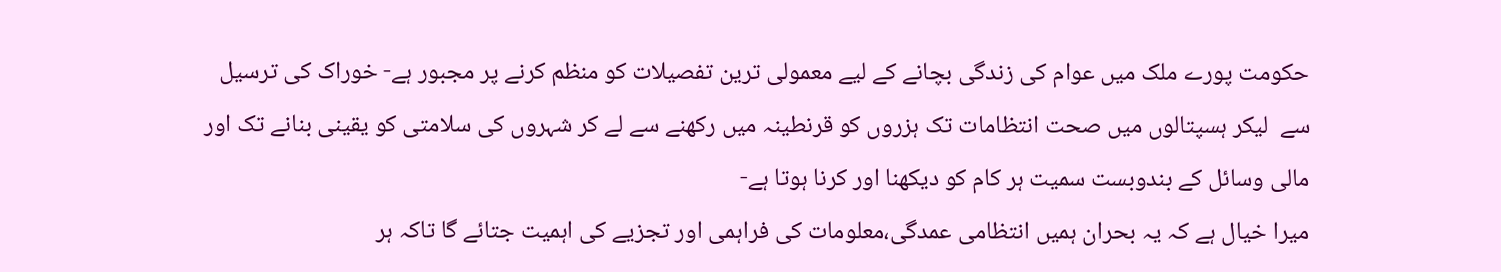حکومت پورے ملک میں عوام کی زندگی بچانے کے لیے معمولی ترین تفصیلات کو منظم کرنے پر مجبور ہے- خوراک کی ترسیل سے  لیکر ہسپتالوں میں صحت انتظامات تک ہزروں کو قرنطینہ میں رکھنے سے لے کر شہروں کی سلامتی کو یقینی بنانے تک اور مالی وسائل کے بندوبست سمیت ہر کام کو دیکھنا اور کرنا ہوتا ہے-
میرا خیال ہے کہ یہ بحران ہمیں انتظامی عمدگی،معلومات کی فراہمی اور تجزیے کی اہمیت جتائے گا تاکہ ہر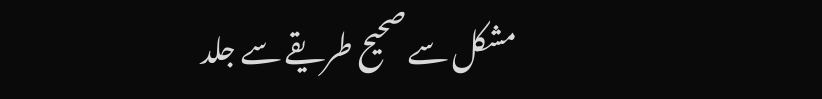مشکل سے صحیح طریقے سے جلد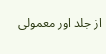از جلد اور معمولی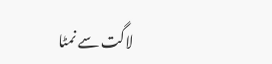لاگت سے نمٹا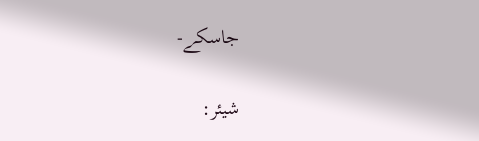جاسکے-

شیئر: